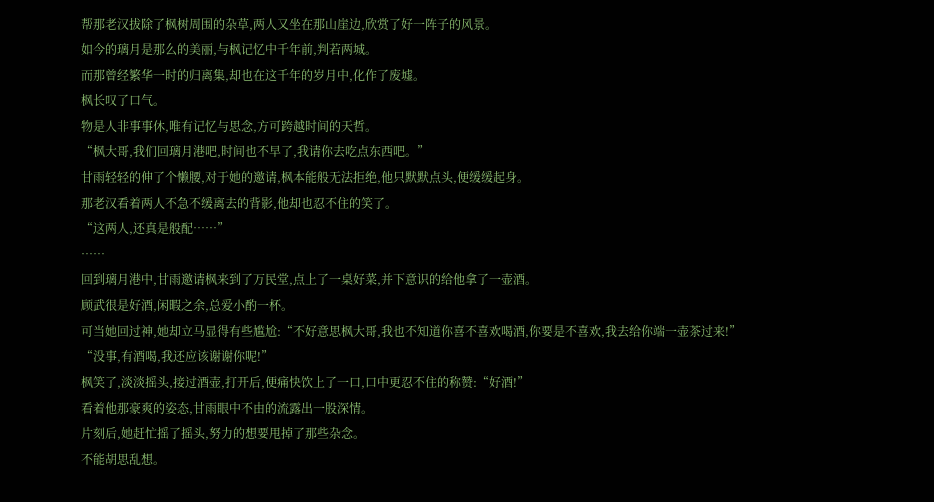帮那老汉拔除了枫树周围的杂草,两人又坐在那山崖边,欣赏了好一阵子的风景。
如今的璃月是那么的美丽,与枫记忆中千年前,判若两城。
而那曾经繁华一时的归离集,却也在这千年的岁月中,化作了废墟。
枫长叹了口气。
物是人非事事休,唯有记忆与思念,方可跨越时间的天哲。
“枫大哥,我们回璃月港吧,时间也不早了,我请你去吃点东西吧。”
甘雨轻轻的伸了个懒腰,对于她的邀请,枫本能般无法拒绝,他只默默点头,便缓缓起身。
那老汉看着两人不急不缓离去的背影,他却也忍不住的笑了。
“这两人,还真是般配……”
……
回到璃月港中,甘雨邀请枫来到了万民堂,点上了一桌好菜,并下意识的给他拿了一壶酒。
顾武很是好酒,闲暇之余,总爱小酌一杯。
可当她回过神,她却立马显得有些尴尬:“不好意思枫大哥,我也不知道你喜不喜欢喝酒,你要是不喜欢,我去给你端一壶茶过来!”
“没事,有酒喝,我还应该谢谢你呢!”
枫笑了,淡淡摇头,接过酒壶,打开后,便痛快饮上了一口,口中更忍不住的称赞:“好酒!”
看着他那豪爽的姿态,甘雨眼中不由的流露出一股深情。
片刻后,她赶忙摇了摇头,努力的想要甩掉了那些杂念。
不能胡思乱想。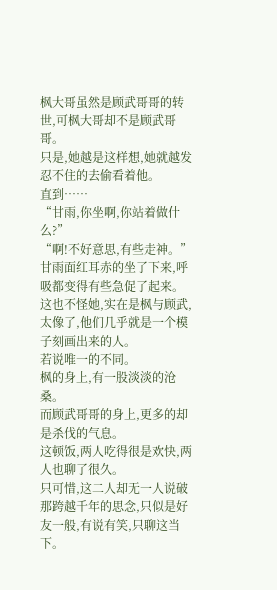枫大哥虽然是顾武哥哥的转世,可枫大哥却不是顾武哥哥。
只是,她越是这样想,她就越发忍不住的去偷看着他。
直到……
“甘雨,你坐啊,你站着做什么?”
“啊!不好意思,有些走神。”
甘雨面红耳赤的坐了下来,呼吸都变得有些急促了起来。
这也不怪她,实在是枫与顾武,太像了,他们几乎就是一个模子刻画出来的人。
若说唯一的不同。
枫的身上,有一股淡淡的沧桑。
而顾武哥哥的身上,更多的却是杀伐的气息。
这顿饭,两人吃得很是欢快,两人也聊了很久。
只可惜,这二人却无一人说破那跨越千年的思念,只似是好友一般,有说有笑,只聊这当下。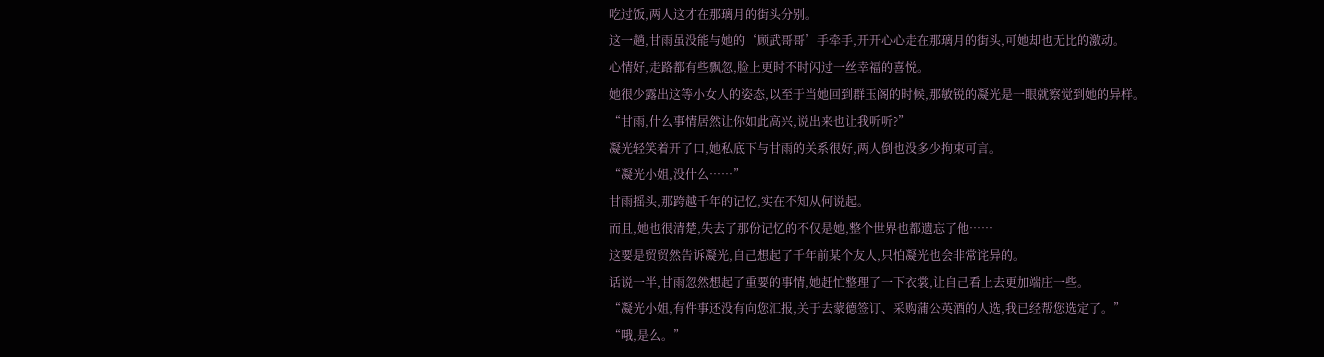吃过饭,两人这才在那璃月的街头分别。
这一趟,甘雨虽没能与她的‘顾武哥哥’手牵手,开开心心走在那璃月的街头,可她却也无比的激动。
心情好,走路都有些飘忽,脸上更时不时闪过一丝幸福的喜悦。
她很少露出这等小女人的姿态,以至于当她回到群玉阁的时候,那敏锐的凝光是一眼就察觉到她的异样。
“甘雨,什么事情居然让你如此高兴,说出来也让我听听?”
凝光轻笑着开了口,她私底下与甘雨的关系很好,两人倒也没多少拘束可言。
“凝光小姐,没什么……”
甘雨摇头,那跨越千年的记忆,实在不知从何说起。
而且,她也很清楚,失去了那份记忆的不仅是她,整个世界也都遗忘了他……
这要是贸贸然告诉凝光,自己想起了千年前某个友人,只怕凝光也会非常诧异的。
话说一半,甘雨忽然想起了重要的事情,她赶忙整理了一下衣裳,让自己看上去更加端庄一些。
“凝光小姐,有件事还没有向您汇报,关于去蒙德签订、采购蒲公英酒的人选,我已经帮您选定了。”
“哦,是么。”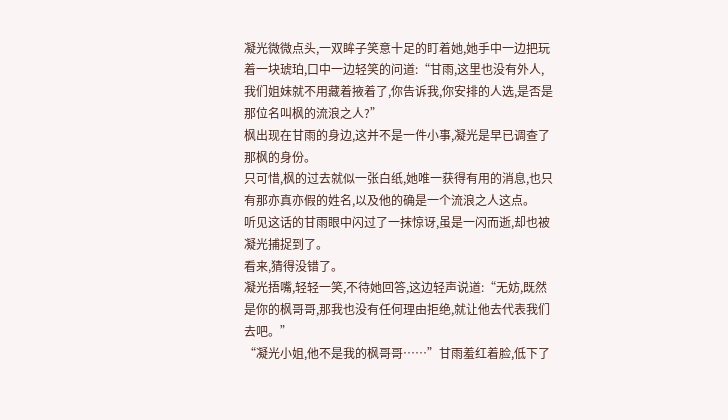凝光微微点头,一双眸子笑意十足的盯着她,她手中一边把玩着一块琥珀,口中一边轻笑的问道:“甘雨,这里也没有外人,我们姐妹就不用藏着掖着了,你告诉我,你安排的人选,是否是那位名叫枫的流浪之人?”
枫出现在甘雨的身边,这并不是一件小事,凝光是早已调查了那枫的身份。
只可惜,枫的过去就似一张白纸,她唯一获得有用的消息,也只有那亦真亦假的姓名,以及他的确是一个流浪之人这点。
听见这话的甘雨眼中闪过了一抹惊讶,虽是一闪而逝,却也被凝光捕捉到了。
看来,猜得没错了。
凝光捂嘴,轻轻一笑,不待她回答,这边轻声说道:“无妨,既然是你的枫哥哥,那我也没有任何理由拒绝,就让他去代表我们去吧。”
“凝光小姐,他不是我的枫哥哥……”甘雨羞红着脸,低下了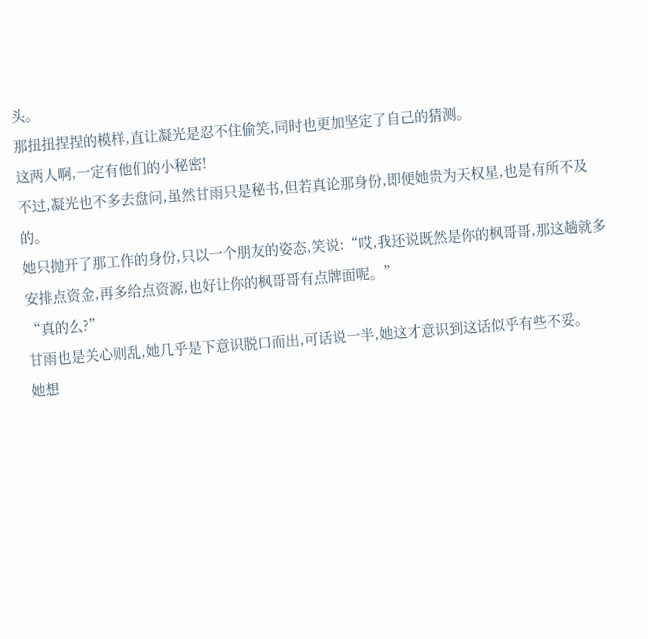头。
那扭扭捏捏的模样,直让凝光是忍不住偷笑,同时也更加坚定了自己的猜测。
这两人啊,一定有他们的小秘密!
不过,凝光也不多去盘问,虽然甘雨只是秘书,但若真论那身份,即便她贵为天权星,也是有所不及的。
她只抛开了那工作的身份,只以一个朋友的姿态,笑说:“哎,我还说既然是你的枫哥哥,那这趟就多安排点资金,再多给点资源,也好让你的枫哥哥有点牌面呢。”
“真的么?”
甘雨也是关心则乱,她几乎是下意识脱口而出,可话说一半,她这才意识到这话似乎有些不妥。
她想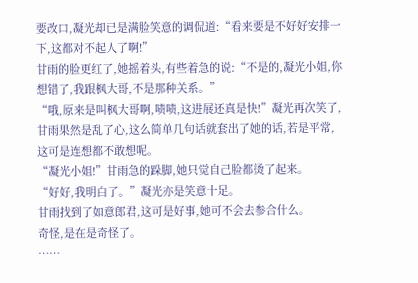要改口,凝光却已是满脸笑意的调侃道:“看来要是不好好安排一下,这都对不起人了啊!”
甘雨的脸更红了,她摇着头,有些着急的说:“不是的,凝光小姐,你想错了,我跟枫大哥,不是那种关系。”
“哦,原来是叫枫大哥啊,啧啧,这进展还真是快!”凝光再次笑了,甘雨果然是乱了心,这么简单几句话就套出了她的话,若是平常,这可是连想都不敢想呢。
“凝光小姐!”甘雨急的跺脚,她只觉自己脸都烫了起来。
“好好,我明白了。”凝光亦是笑意十足。
甘雨找到了如意郎君,这可是好事,她可不会去参合什么。
奇怪,是在是奇怪了。
……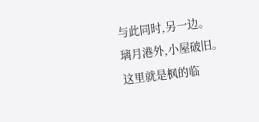与此同时,另一边。
璃月港外,小屋破旧。
这里就是枫的临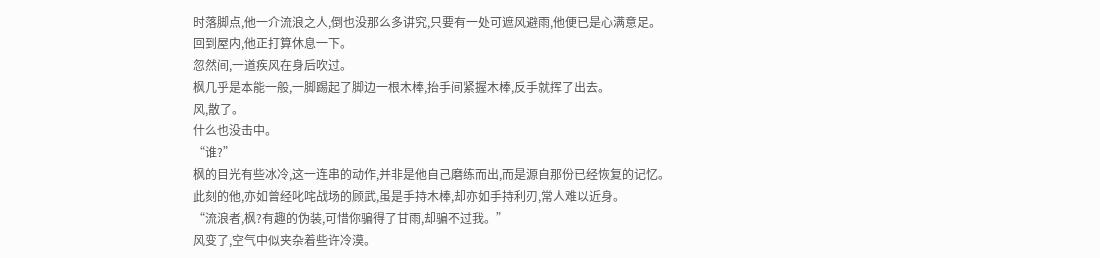时落脚点,他一介流浪之人,倒也没那么多讲究,只要有一处可遮风避雨,他便已是心满意足。
回到屋内,他正打算休息一下。
忽然间,一道疾风在身后吹过。
枫几乎是本能一般,一脚踢起了脚边一根木棒,抬手间紧握木棒,反手就挥了出去。
风,散了。
什么也没击中。
“谁?”
枫的目光有些冰冷,这一连串的动作,并非是他自己磨练而出,而是源自那份已经恢复的记忆。
此刻的他,亦如曾经叱咤战场的顾武,虽是手持木棒,却亦如手持利刃,常人难以近身。
“流浪者,枫?有趣的伪装,可惜你骗得了甘雨,却骗不过我。”
风变了,空气中似夹杂着些许冷漠。